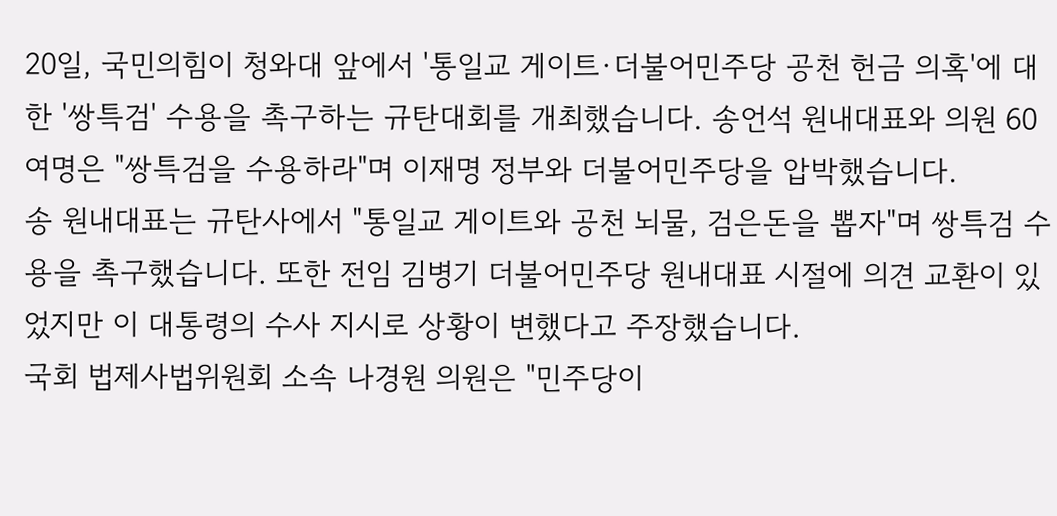20일, 국민의힘이 청와대 앞에서 '통일교 게이트·더불어민주당 공천 헌금 의혹'에 대한 '쌍특검' 수용을 촉구하는 규탄대회를 개최했습니다. 송언석 원내대표와 의원 60여명은 "쌍특검을 수용하라"며 이재명 정부와 더불어민주당을 압박했습니다.
송 원내대표는 규탄사에서 "통일교 게이트와 공천 뇌물, 검은돈을 뽑자"며 쌍특검 수용을 촉구했습니다. 또한 전임 김병기 더불어민주당 원내대표 시절에 의견 교환이 있었지만 이 대통령의 수사 지시로 상황이 변했다고 주장했습니다.
국회 법제사법위원회 소속 나경원 의원은 "민주당이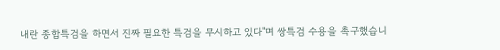내란 종합특검을 하면서 진짜 필요한 특검을 무시하고 있다"며 쌍특검 수용을 촉구했습니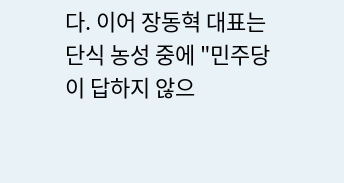다. 이어 장동혁 대표는 단식 농성 중에 "민주당이 답하지 않으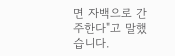면 자백으로 간주한다"고 말했습니다.